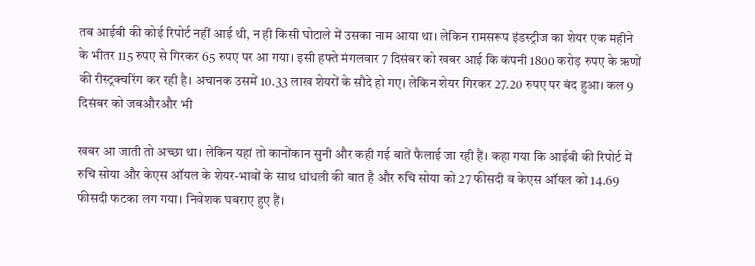तब आईबी की कोई रिपोर्ट नहीं आई थी, न ही किसी घोटाले में उसका नाम आया था। लेकिन रामसरूप इंडस्ट्रीज का शेयर एक महीने के भीतर 115 रुपए से गिरकर 65 रुपए पर आ गया। इसी हफ्ते मंगलवार 7 दिसंबर को खबर आई कि कंपनी 1800 करोड़ रुपए के ऋणों की रीस्ट्रक्चरिंग कर रही है। अचानक उसमें 10.33 लाख शेयरों के सौदे हो गए। लेकिन शेयर गिरकर 27.20 रुपए पर बंद हुआ। कल 9 दिसंबर को जबऔरऔर भी

खबर आ जाती तो अच्छा था। लेकिन यहां तो कानोंकान सुनी और कही गई बातें फैलाई जा रही हैं। कहा गया कि आईबी की रिपोर्ट में रुचि सोया और केएस ऑयल के शेयर-भावों के साथ धांधली की बात है और रुचि सोया को 27 फीसदी व केएस ऑयल को 14.69 फीसदी फटका लग गया। निवेशक घबराए हुए हैं।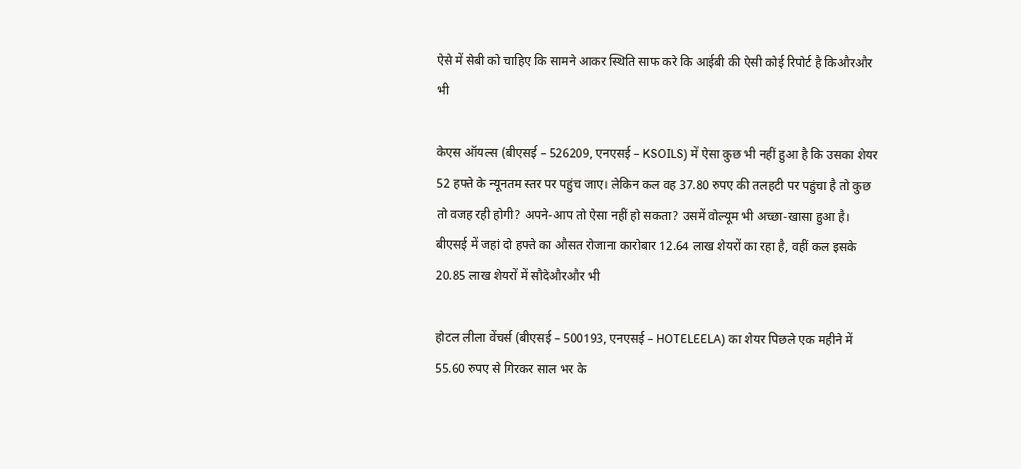ऐसे में सेबी को चाहिए कि सामने आकर स्थिति साफ करे कि आईबी की ऐसी कोई रिपोर्ट है किऔरऔर भी

केएस ऑयल्स (बीएसई – 526209, एनएसई – KSOILS) में ऐसा कुछ भी नहीं हुआ है कि उसका शेयर 52 हफ्ते के न्यूनतम स्तर पर पहुंच जाए। लेकिन कल वह 37.80 रुपए की तलहटी पर पहुंचा है तो कुछ तो वजह रही होगी? अपने-आप तो ऐसा नहीं हो सकता? उसमें वोल्यूम भी अच्छा-खासा हुआ है। बीएसई में जहां दो हफ्ते का औसत रोजाना कारोबार 12.64 लाख शेयरों का रहा है, वहीं कल इसके 20.85 लाख शेयरों में सौदेऔरऔर भी

होटल लीला वेंचर्स (बीएसई – 500193, एनएसई – HOTELEELA) का शेयर पिछले एक महीने में 55.60 रुपए से गिरकर साल भर के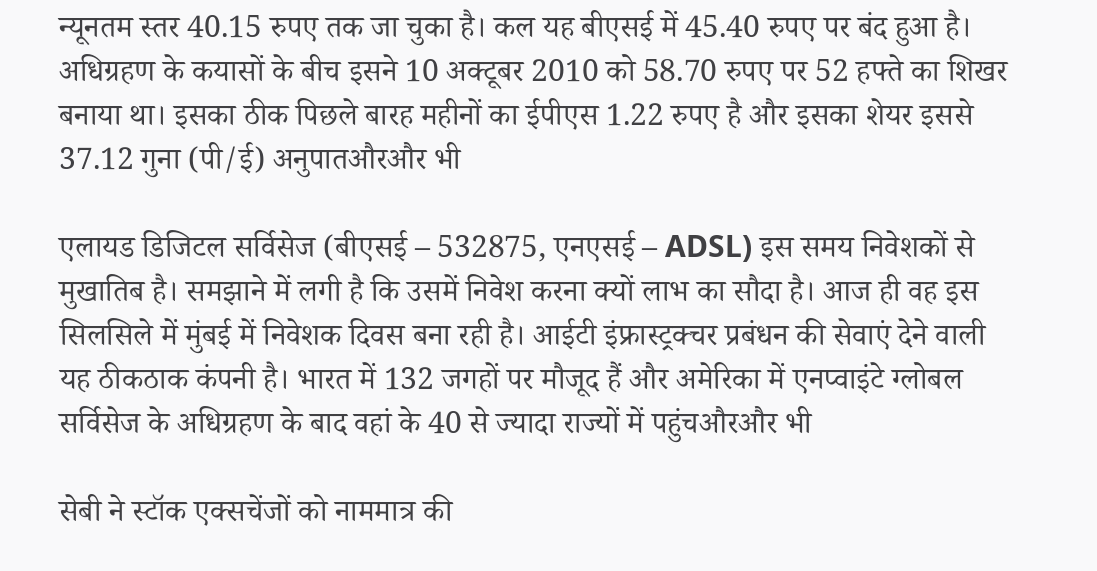न्यूनतम स्तर 40.15 रुपए तक जा चुका है। कल यह बीएसई में 45.40 रुपए पर बंद हुआ है। अधिग्रहण के कयासों के बीच इसने 10 अक्टूबर 2010 को 58.70 रुपए पर 52 हफ्ते का शिखर बनाया था। इसका ठीक पिछले बारह महीनों का ईपीएस 1.22 रुपए है और इसका शेयर इससे 37.12 गुना (पी/ई) अनुपातऔरऔर भी

एलायड डिजिटल सर्विसेज (बीएसई – 532875, एनएसई – ADSL) इस समय निवेशकों से मुखातिब है। समझाने में लगी है कि उसमें निवेश करना क्यों लाभ का सौदा है। आज ही वह इस सिलसिले में मुंबई में निवेशक दिवस बना रही है। आईटी इंफ्रास्ट्रक्चर प्रबंधन की सेवाएं देने वाली यह ठीकठाक कंपनी है। भारत में 132 जगहों पर मौजूद हैं और अमेरिका में एनप्वाइंटे ग्लोबल सर्विसेज के अधिग्रहण के बाद वहां के 40 से ज्यादा राज्यों में पहुंचऔरऔर भी

सेबी ने स्टॉक एक्सचेंजों को नाममात्र की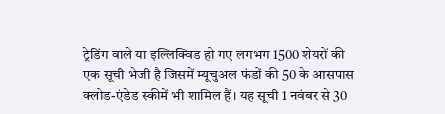ट्रेडिंग वाले या इल्लिक्विड हो गए लगभग 1500 शेयरों की एक सूची भेजी है जिसमें म्यूचुअल फंडों की 50 के आसपास क्लोड-एंडेड स्कीमें भी शामिल हैं। यह सूची 1 नवंबर से 30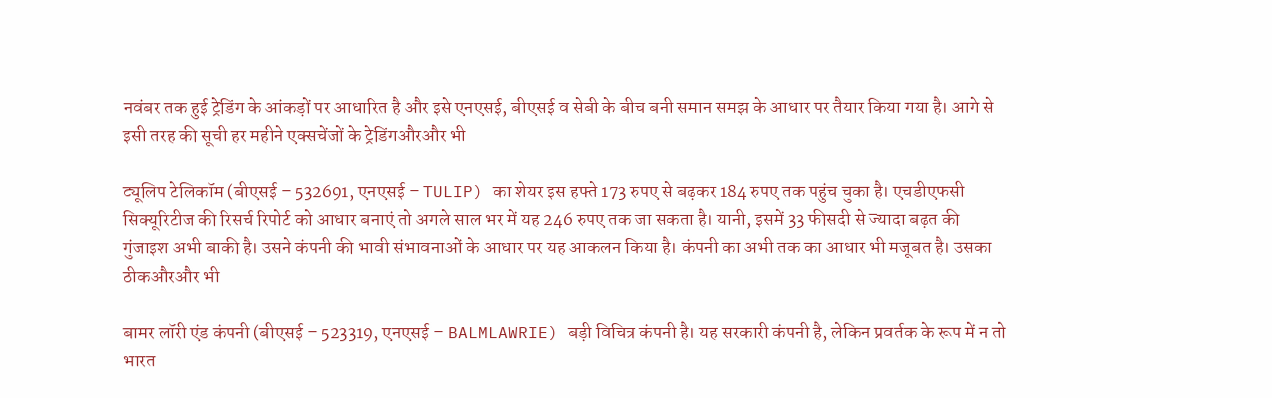नवंबर तक हुई ट्रेडिंग के आंकड़ों पर आधारित है और इसे एनएसई, बीएसई व सेबी के बीच बनी समान समझ के आधार पर तैयार किया गया है। आगे से इसी तरह की सूची हर महीने एक्सचेंजों के ट्रेडिंगऔरऔर भी

ट्यूलिप टेलिकॉम (बीएसई – 532691, एनएसई – TULIP) का शेयर इस हफ्ते 173 रुपए से बढ़कर 184 रुपए तक पहुंच चुका है। एचडीएफसी सिक्यूरिटीज की रिसर्च रिपोर्ट को आधार बनाएं तो अगले साल भर में यह 246 रुपए तक जा सकता है। यानी, इसमें 33 फीसदी से ज्यादा बढ़त की गुंजाइश अभी बाकी है। उसने कंपनी की भावी संभावनाओं के आधार पर यह आकलन किया है। कंपनी का अभी तक का आधार भी मजूबत है। उसका ठीकऔरऔर भी

बामर लॉरी एंड कंपनी (बीएसई – 523319, एनएसई – BALMLAWRIE) बड़ी विचित्र कंपनी है। यह सरकारी कंपनी है, लेकिन प्रवर्तक के रूप में न तो भारत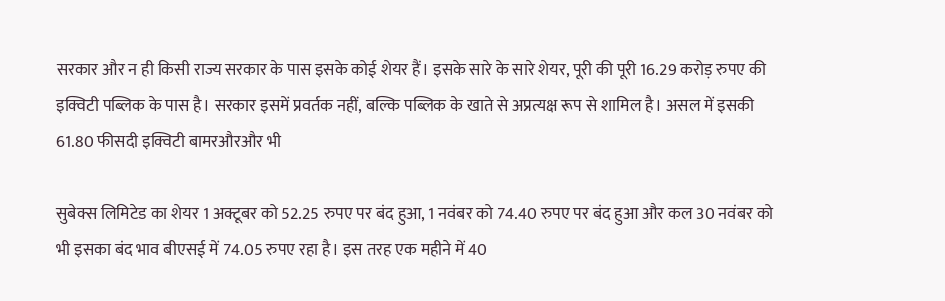सरकार और न ही किसी राज्य सरकार के पास इसके कोई शेयर हैं। इसके सारे के सारे शेयर, पूरी की पूरी 16.29 करोड़ रुपए की इक्विटी पब्लिक के पास है। सरकार इसमें प्रवर्तक नहीं, बल्कि पब्लिक के खाते से अप्रत्यक्ष रूप से शामिल है। असल में इसकी 61.80 फीसदी इक्विटी बामरऔरऔर भी

सुबेक्स लिमिटेड का शेयर 1 अक्टूबर को 52.25 रुपए पर बंद हुआ, 1 नवंबर को 74.40 रुपए पर बंद हुआ और कल 30 नवंबर को भी इसका बंद भाव बीएसई में 74.05 रुपए रहा है। इस तरह एक महीने में 40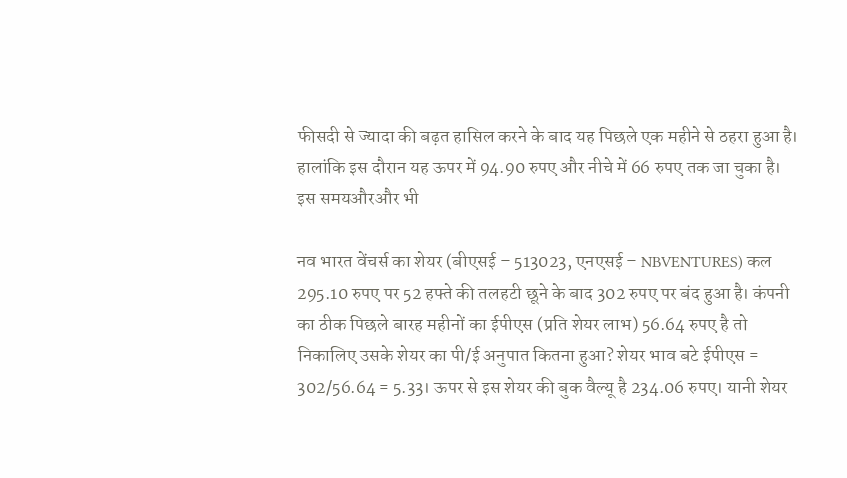फीसदी से ज्यादा की बढ़त हासिल करने के बाद यह पिछले एक महीने से ठहरा हुआ है। हालांकि इस दौरान यह ऊपर में 94.90 रुपए और नीचे में 66 रुपए तक जा चुका है। इस समयऔरऔर भी

नव भारत वेंचर्स का शेयर (बीएसई – 513023, एनएसई – NBVENTURES) कल 295.10 रुपए पर 52 हफ्ते की तलहटी छूने के बाद 302 रुपए पर बंद हुआ है। कंपनी का ठीक पिछले बारह महीनों का ईपीएस (प्रति शेयर लाभ) 56.64 रुपए है तो निकालिए उसके शेयर का पी/ई अनुपात कितना हुआ? शेयर भाव बटे ईपीएस = 302/56.64 = 5.33। ऊपर से इस शेयर की बुक वैल्यू है 234.06 रुपए। यानी शेयर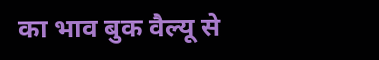का भाव बुक वैल्यू से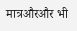मात्रऔरऔर भी